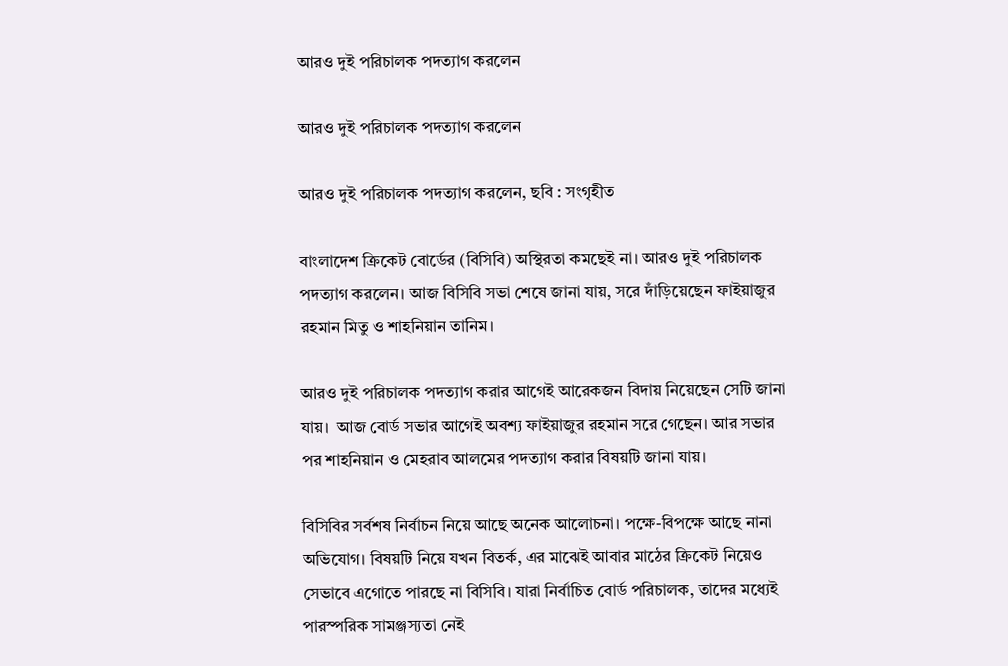আরও দুই পরিচালক পদত্যাগ করলেন

আরও দুই পরিচালক পদত্যাগ করলেন

আরও দুই পরিচালক পদত্যাগ করলেন, ছবি : সংগৃহীত

বাংলাদেশ ক্রিকেট বোর্ডের (বিসিবি) অস্থিরতা কমছেই না। আরও দুই পরিচালক পদত্যাগ করলেন। আজ বিসিবি সভা শেষে জানা যায়, সরে দাঁড়িয়েছেন ফাইয়াজুর রহমান মিতু ও শাহনিয়ান তানিম।

আরও দুই পরিচালক পদত্যাগ করার আগেই আরেকজন বিদায় নিয়েছেন সেটি জানা যায়।  আজ বোর্ড সভার আগেই অবশ্য ফাইয়াজুর রহমান সরে গেছেন। আর সভার পর শাহনিয়ান ও মেহরাব আলমের পদত্যাগ করার বিষয়টি জানা যায়।

বিসিবির সর্বশষ নির্বাচন নিয়ে আছে অনেক আলোচনা। পক্ষে-বিপক্ষে আছে নানা অভিযোগ। বিষয়টি নিয়ে যখন বিতর্ক, এর মাঝেই আবার মাঠের ক্রিকেট নিয়েও সেভাবে এগোতে পারছে না বিসিবি। যারা নির্বাচিত বোর্ড পরিচালক, তাদের মধ্যেই পারস্পরিক সামঞ্জস্যতা নেই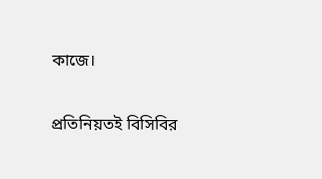কাজে।

প্রতিনিয়তই বিসিবির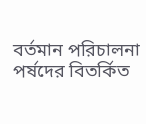বর্তমান পরিচালনা পর্ষদের বিতর্কিত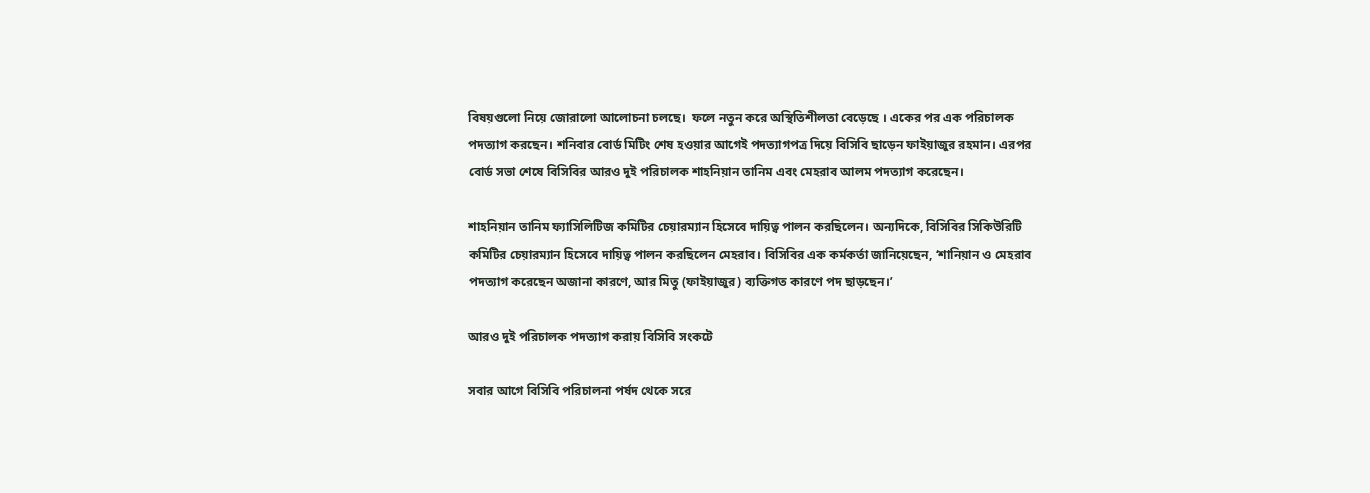বিষয়গুলো নিয়ে জোরালো আলোচনা চলছে।  ফলে নতুন করে অস্থিতিশীলতা বেড়েছে । একের পর এক পরিচালক পদত্যাগ করছেন। শনিবার বোর্ড মিটিং শেষ হওয়ার আগেই পদত্যাগপত্র দিয়ে বিসিবি ছাড়েন ফাইয়াজুর রহমান। এরপর বোর্ড সভা শেষে বিসিবির আরও দুই পরিচালক শাহনিয়ান তানিম এবং মেহরাব আলম পদত্যাগ করেছেন।

শাহনিয়ান তানিম ফ্যাসিলিটিজ কমিটির চেয়ারম্যান হিসেবে দায়িত্ব পালন করছিলেন। অন্যদিকে, বিসিবির সিকিউরিটি কমিটির চেয়ারম্যান হিসেবে দায়িত্ব পালন করছিলেন মেহরাব। বিসিবির এক কর্মকর্তা জানিয়েছেন, ‘শানিয়ান ও মেহরাব পদত্যাগ করেছেন অজানা কারণে, আর মিতু (ফাইয়াজুর) ব্যক্তিগত কারণে পদ ছাড়ছেন।’

আরও দুই পরিচালক পদত্যাগ করায় বিসিবি সংকটে

সবার আগে বিসিবি পরিচালনা পর্ষদ থেকে সরে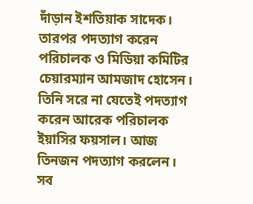দাঁড়ান ইশতিয়াক সাদেক। তারপর পদত্যাগ করেন পরিচালক ও মিডিয়া কমিটির চেয়ারম্যান আমজাদ হোসেন। তিনি সরে না যেতেই পদত্যাগ করেন আরেক পরিচালক ইয়াসির ফয়সাল। আজ তিনজন পদত্যাগ করলেন। সব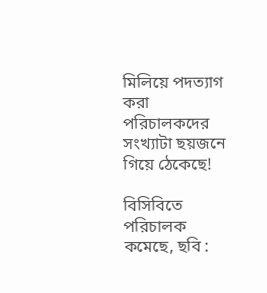মিলিয়ে পদত্যাগ করা পরিচালকদের সংখ্যাটা ছয়জনে গিয়ে ঠেকেছে!

বিসিবিতে পরিচালক কমেছে, ছবি :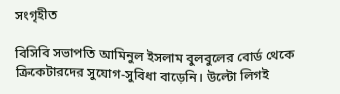সংগৃহীত

বিসিবি সভাপতি আমিনুল ইসলাম বুলবুলের বোর্ড থেকে ক্রিকেটারদের সুযোগ-সুবিধা বাড়েনি। উল্টো লিগই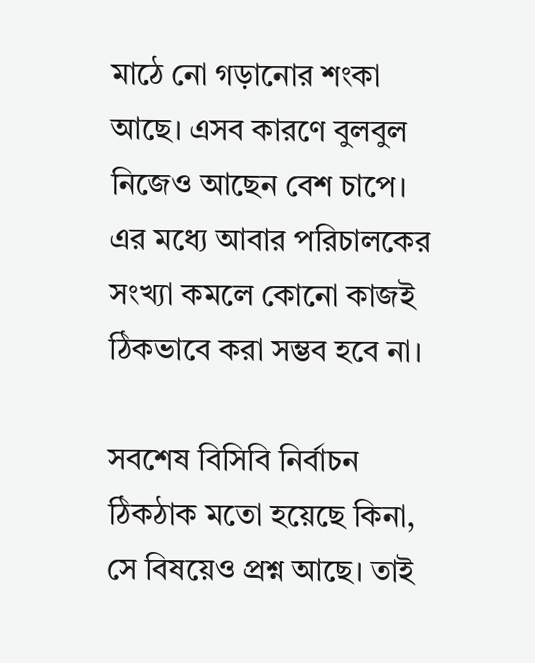মাঠে নো গড়ানোর শংকা আছে। এসব কারণে বুলবুল নিজেও আছেন বেশ চাপে। এর মধ্যে আবার পরিচালকের সংখ্যা কমলে কোনো কাজই ঠিকভাবে করা সম্ভব হবে না।

সবশেষ বিসিবি নির্বাচন ঠিকঠাক মতো হয়েছে কিনা, সে বিষয়েও প্রশ্ন আছে। তাই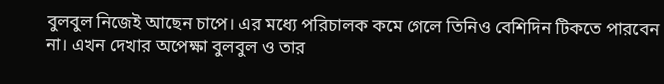বুলবুল নিজেই আছেন চাপে। এর মধ্যে পরিচালক কমে গেলে তিনিও বেশিদিন টিকতে পারবেন না। এখন দেখার অপেক্ষা বুলবুল ও তার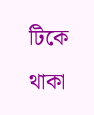টিকে থাকা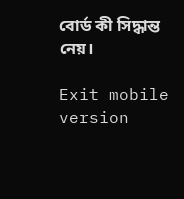বোর্ড কী সিদ্ধান্ত নেয়।

Exit mobile version